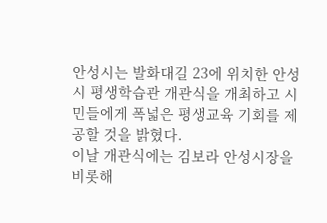안성시는 발화대길 23에 위치한 안성시 평생학습관 개관식을 개최하고 시민들에게 폭넓은 평생교육 기회를 제공할 것을 밝혔다.
이날 개관식에는 김보라 안성시장을 비롯해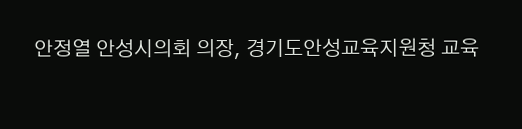안정열 안성시의회 의장, 경기도안성교육지원청 교육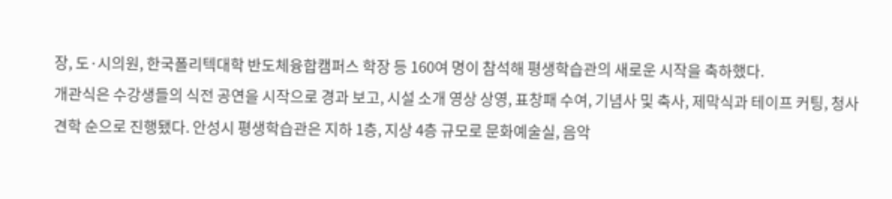장, 도·시의원, 한국폴리텍대학 반도체융합캠퍼스 학장 등 160여 명이 참석해 평생학습관의 새로운 시작을 축하했다.
개관식은 수강생들의 식전 공연을 시작으로 경과 보고, 시설 소개 영상 상영, 표창패 수여, 기념사 및 축사, 제막식과 테이프 커팅, 청사 견학 순으로 진행됐다. 안성시 평생학습관은 지하 1층, 지상 4층 규모로 문화예술실, 음악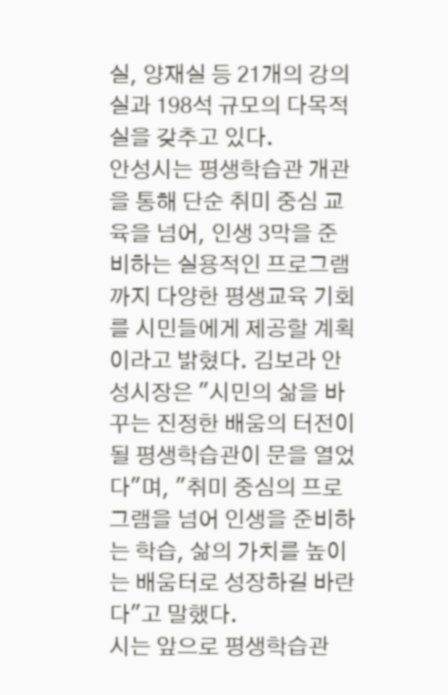실, 양재실 등 21개의 강의실과 198석 규모의 다목적실을 갖추고 있다.
안성시는 평생학습관 개관을 통해 단순 취미 중심 교육을 넘어, 인생 3막을 준비하는 실용적인 프로그램까지 다양한 평생교육 기회를 시민들에게 제공할 계획이라고 밝혔다. 김보라 안성시장은 "시민의 삶을 바꾸는 진정한 배움의 터전이 될 평생학습관이 문을 열었다"며, "취미 중심의 프로그램을 넘어 인생을 준비하는 학습, 삶의 가치를 높이는 배움터로 성장하길 바란다"고 말했다.
시는 앞으로 평생학습관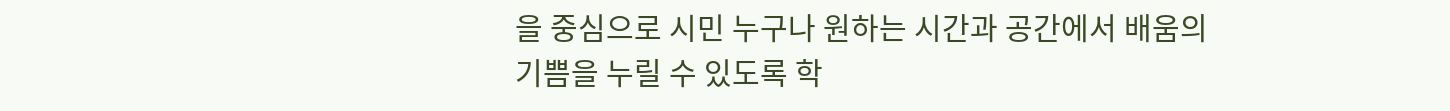을 중심으로 시민 누구나 원하는 시간과 공간에서 배움의 기쁨을 누릴 수 있도록 학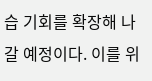습 기회를 확장해 나갈 예정이다. 이를 위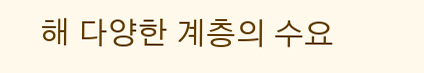해 다양한 계층의 수요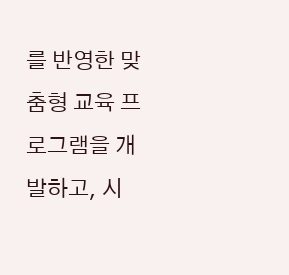를 반영한 맞춤형 교육 프로그램을 개발하고, 시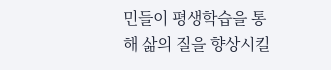민들이 평생학습을 통해 삶의 질을 향상시킬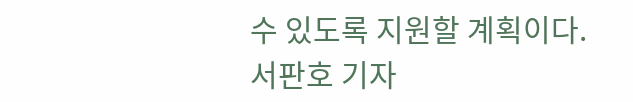수 있도록 지원할 계획이다.
서판호 기자